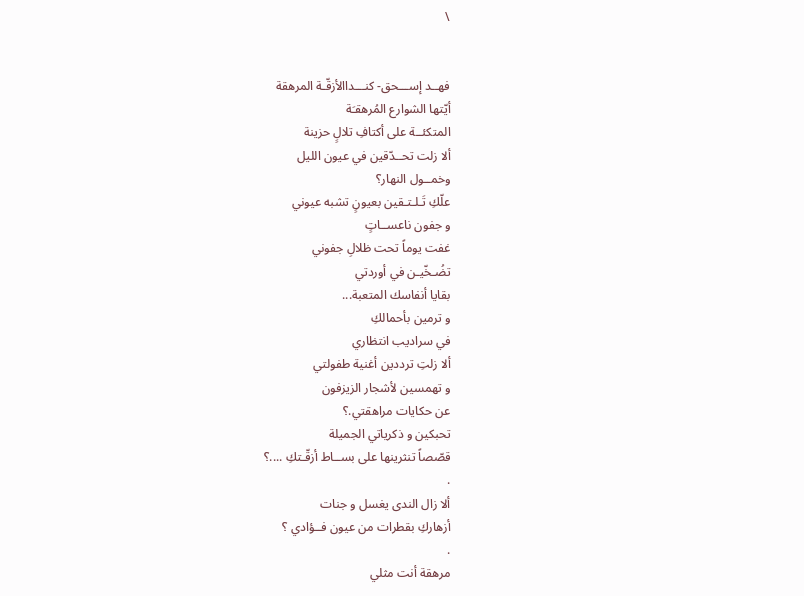\


فهــد إســـحق- كنـــداالأزقّـة المرهقة
أيّتها الشوارع المُرهقـَة
المتكئــة على أكتافِ تلالٍ حزينة
ألا زلت تحــدّقين في عيون الليل
وخمــول النهار؟
علّكِ تَـلـتـقين بعيونٍ تشبه عيوني
و جفون ناعســاتٍ
غفت يوماً تحت ظلالِ جفوني
تضُـخّيـن في أوردتي
بقايا أنفاسك المتعبة...
و ترمين بأحمالكِ
في سراديب انتظاري
ألا زلتِ ترددين أغنية طفولتي
و تهمسين لأشجار الزيزفون
عن حكايات مراهقتي.؟
تحبكين و ذكرياتي الجميلة
قصّصاً تنثرينها على بســاط أزقّـتكِ ....؟
.
ألا زال الندى يغسل و جنات
أزهاركِ بقطرات من عيون فــؤادي ؟
.
مرهقة أنت مثلي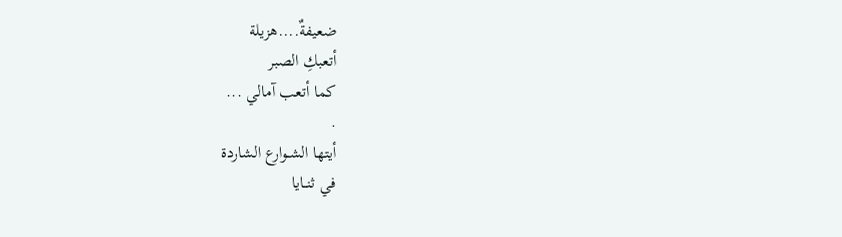ضعيفةٌ....هزيلة
أتعبكِ الصبر
كما أتعب آمالي ...
.
أيتها الشــوارع الشاردة
في ثنــايا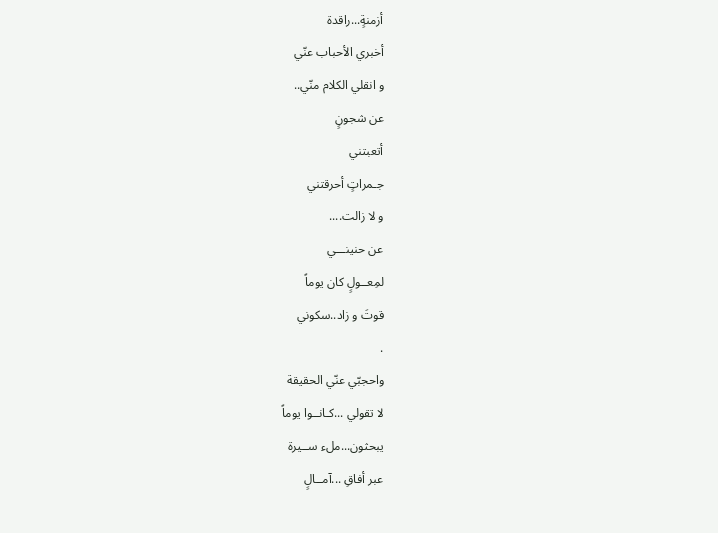أزمنةٍ...راقدة
أخبري الأحباب عنّي
و انقلي الكلام منّي..
عن شجونٍ
أتعبتني
جـمراتٍ أحرقتني
و لا زالت....
عن حنينـــي
لمِعــولٍ كان يوماً
قوتَ و زاد..سكوني
.
واحجبّي عنّي الحقيقة
لا تقولي ...كـانــوا يوماً
يبحثون...ملء ســيرة
عبر أفاقِ ...آمــالٍ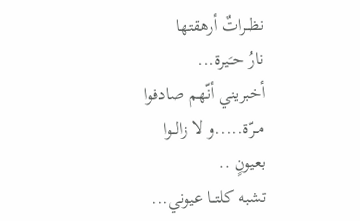نظــراتٌ أرهقتها
نارُ حـَيرة...
أخبريني أنّهم صادفوا
مــرّة.....و لا زالــوا
بعيونٍ ..
تشبه كلتــا عيوني...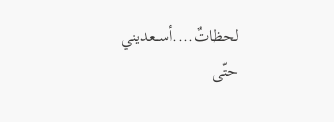لحظاتٌ....أســعديني
حتّى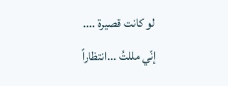لو كانت قصيرة ....
إنّي مللتُ ...انتظاراً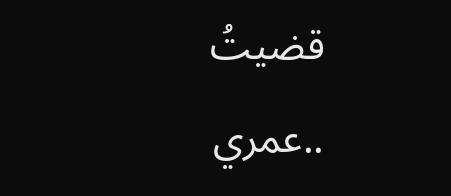قضيتُ ..عمري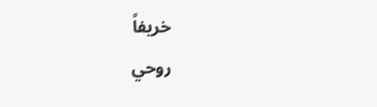خريفاً
روحي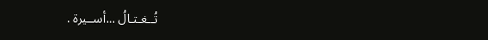تُــغـتـالُ ...أســيرة .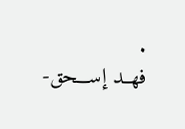.
فهــد إســـحق-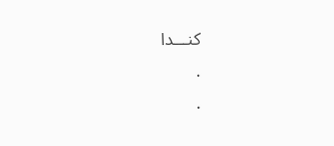كنـــدا
.
.